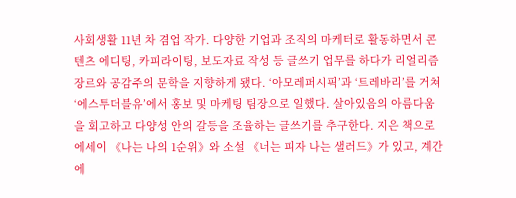사회생활 11년 차 겸업 작가. 다양한 기업과 조직의 마케터로 활동하면서 콘텐츠 에디팅, 카피라이팅, 보도자료 작성 등 글쓰기 업무를 하다가 리얼리즘 장르와 공감주의 문학을 지향하게 됐다. ‘아모레퍼시픽’과 ‘트레바리’를 거쳐 ‘에스투더블유’에서 홍보 및 마케팅 팀장으로 일했다. 살아있음의 아름다움을 회고하고 다양성 안의 갈등을 조율하는 글쓰기를 추구한다. 지은 책으로 에세이 《나는 나의 1순위》와 소설 《너는 피자 나는 샐러드》가 있고, 계간 에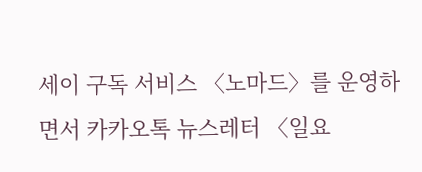세이 구독 서비스 〈노마드〉를 운영하면서 카카오톡 뉴스레터 〈일요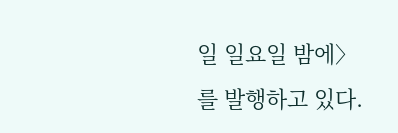일 일요일 밤에〉를 발행하고 있다.